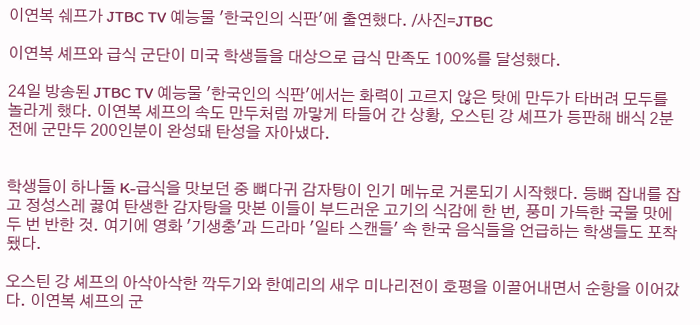이연복 쉐프가 JTBC TV 예능물 '한국인의 식판'에 출연했다. /사진=JTBC

이연복 셰프와 급식 군단이 미국 학생들을 대상으로 급식 만족도 100%를 달성했다.

24일 방송된 JTBC TV 예능물 '한국인의 식판'에서는 화력이 고르지 않은 탓에 만두가 타버려 모두를 놀라게 했다. 이연복 셰프의 속도 만두처럼 까맣게 타들어 간 상황, 오스틴 강 셰프가 등판해 배식 2분 전에 군만두 200인분이 완성돼 탄성을 자아냈다.


학생들이 하나둘 K-급식을 맛보던 중 뼈다귀 감자탕이 인기 메뉴로 거론되기 시작했다. 등뼈 잡내를 잡고 정성스레 끓여 탄생한 감자탕을 맛본 이들이 부드러운 고기의 식감에 한 번, 풍미 가득한 국물 맛에 두 번 반한 것. 여기에 영화 '기생충'과 드라마 '일타 스캔들' 속 한국 음식들을 언급하는 학생들도 포착됐다.

오스틴 강 셰프의 아삭아삭한 깍두기와 한예리의 새우 미나리전이 호평을 이끌어내면서 순항을 이어갔다. 이연복 셰프의 군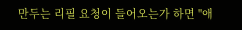만두는 리필 요청이 들어오는가 하면 "애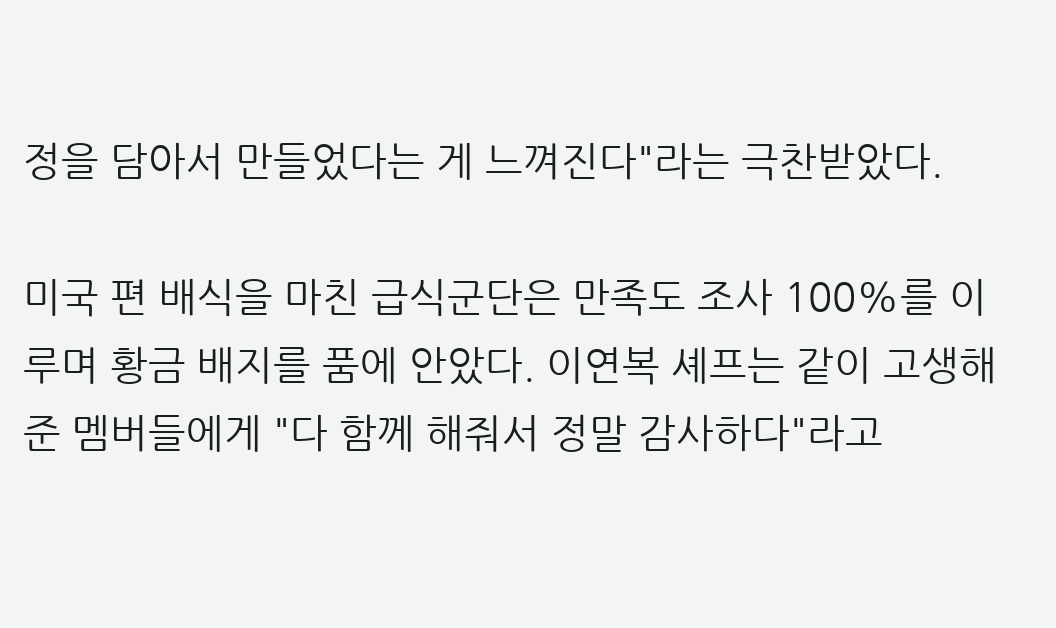정을 담아서 만들었다는 게 느껴진다"라는 극찬받았다.

미국 편 배식을 마친 급식군단은 만족도 조사 100%를 이루며 황금 배지를 품에 안았다. 이연복 셰프는 같이 고생해준 멤버들에게 "다 함께 해줘서 정말 감사하다"라고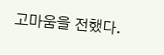고마움을 전했다.